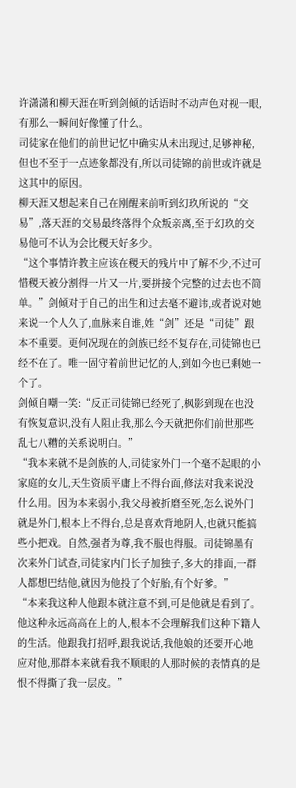许潇潇和柳天涯在听到剑倾的话语时不动声色对视一眼,有那么一瞬间好像懂了什么。
司徒家在他们的前世记忆中确实从未出现过,足够神秘,但也不至于一点迹象都没有,所以司徒锦的前世或许就是这其中的原因。
柳天涯又想起来自己在刚醒来前听到幻玖所说的“交易”,落天涯的交易最终落得个众叛亲离,至于幻玖的交易他可不认为会比稷天好多少。
“这个事情许教主应该在稷天的残片中了解不少,不过可惜稷天被分割得一片又一片,要拼接个完整的过去也不简单。”剑倾对于自己的出生和过去毫不避讳,或者说对她来说一个人久了,血脉来自谁,姓“剑”还是“司徒”跟本不重要。更何况现在的剑族已经不复存在,司徒锦也已经不在了。唯一固守着前世记忆的人,到如今也已剩她一个了。
剑倾自嘲一笑:“反正司徒锦已经死了,枫影到现在也没有恢复意识,没有人阻止我,那么今天就把你们前世那些乱七八糟的关系说明白。”
“我本来就不是剑族的人,司徒家外门一个毫不起眼的小家庭的女儿,天生资质平庸上不得台面,修法对我来说没什么用。因为本来弱小,我父母被折磨至死,怎么说外门就是外门,根本上不得台,总是喜欢背地阴人,也就只能搞些小把戏。自然,强者为尊,我不服也得服。司徒锦墨有次来外门试查,司徒家内门长子加独子,多大的排面,一群人都想巴结他,就因为他投了个好胎,有个好爹。”
“本来我这种人他跟本就注意不到,可是他就是看到了。他这种永远高高在上的人,根本不会理解我们这种下籍人的生活。他跟我打招呼,跟我说话,我他娘的还要开心地应对他,那群本来就看我不顺眼的人那时候的表情真的是恨不得撕了我一层皮。”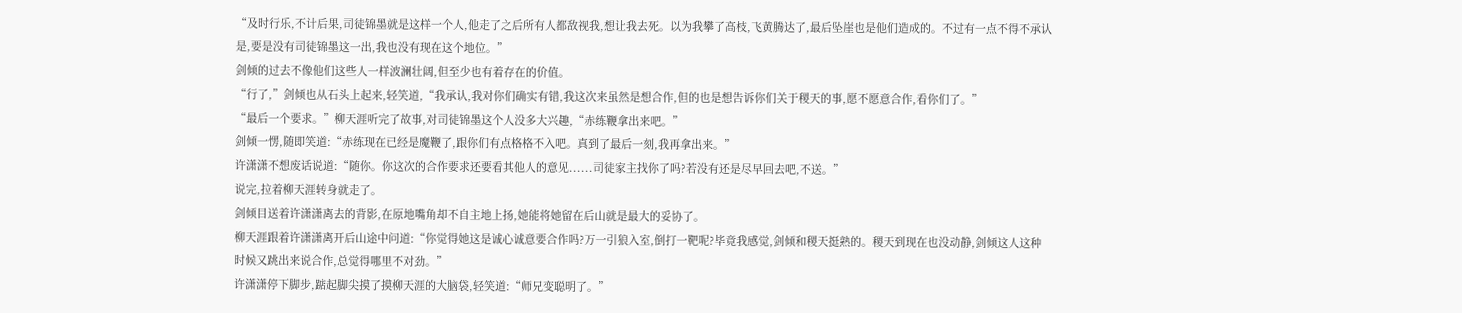“及时行乐,不计后果,司徒锦墨就是这样一个人,他走了之后所有人都敌视我,想让我去死。以为我攀了高枝,飞黄腾达了,最后坠崖也是他们造成的。不过有一点不得不承认是,要是没有司徒锦墨这一出,我也没有现在这个地位。”
剑倾的过去不像他们这些人一样波澜壮阔,但至少也有着存在的价值。
“行了,”剑倾也从石头上起来,轻笑道,“我承认,我对你们确实有错,我这次来虽然是想合作,但的也是想告诉你们关于稷天的事,愿不愿意合作,看你们了。”
“最后一个要求。”柳天涯听完了故事,对司徒锦墨这个人没多大兴趣,“赤练鞭拿出来吧。”
剑倾一愣,随即笑道:“赤练现在已经是魔鞭了,跟你们有点格格不入吧。真到了最后一刻,我再拿出来。”
许潇潇不想废话说道:“随你。你这次的合作要求还要看其他人的意见......司徒家主找你了吗?若没有还是尽早回去吧,不送。”
说完,拉着柳天涯转身就走了。
剑倾目送着许潇潇离去的背影,在原地嘴角却不自主地上扬,她能将她留在后山就是最大的妥协了。
柳天涯跟着许潇潇离开后山途中问道:“你觉得她这是诚心诚意要合作吗?万一引狼入室,倒打一靶呢?毕竟我感觉,剑倾和稷天挺熟的。稷天到现在也没动静,剑倾这人这种时候又跳出来说合作,总觉得哪里不对劲。”
许潇潇停下脚步,踮起脚尖摸了摸柳天涯的大脑袋,轻笑道:“师兄变聪明了。”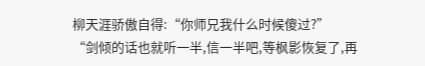柳天涯骄傲自得:“你师兄我什么时候傻过?”
“剑倾的话也就听一半,信一半吧,等枫影恢复了,再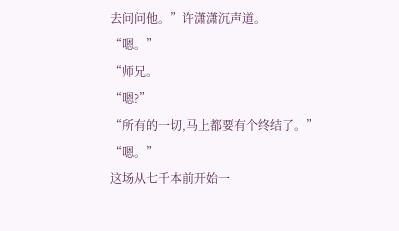去问问他。”许潇潇沉声道。
“嗯。”
“师兄。
“嗯?”
“所有的一切,马上都要有个终结了。”
“嗯。”
这场从七千本前开始一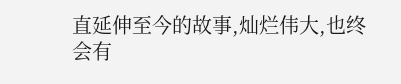直延伸至今的故事,灿烂伟大,也终会有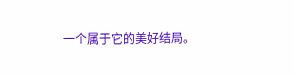一个属于它的美好结局。